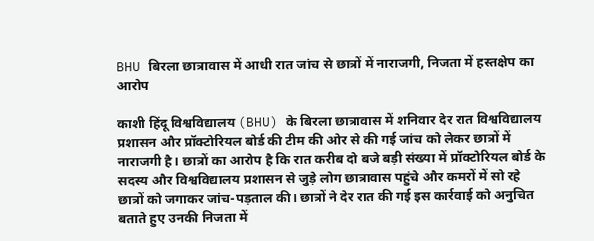BHU बिरला छात्रावास में आधी रात जांच से छात्रों में नाराजगी, निजता में हस्तक्षेप का आरोप

काशी हिंदू विश्वविद्यालय (BHU) के बिरला छात्रावास में शनिवार देर रात विश्वविद्यालय प्रशासन और प्रॉक्टोरियल बोर्ड की टीम की ओर से की गई जांच को लेकर छात्रों में नाराजगी है। छात्रों का आरोप है कि रात करीब दो बजे बड़ी संख्या में प्रॉक्टोरियल बोर्ड के सदस्य और विश्वविद्यालय प्रशासन से जुड़े लोग छात्रावास पहुंचे और कमरों में सो रहे छात्रों को जगाकर जांच-पड़ताल की। छात्रों ने देर रात की गई इस कार्रवाई को अनुचित बताते हुए उनकी निजता में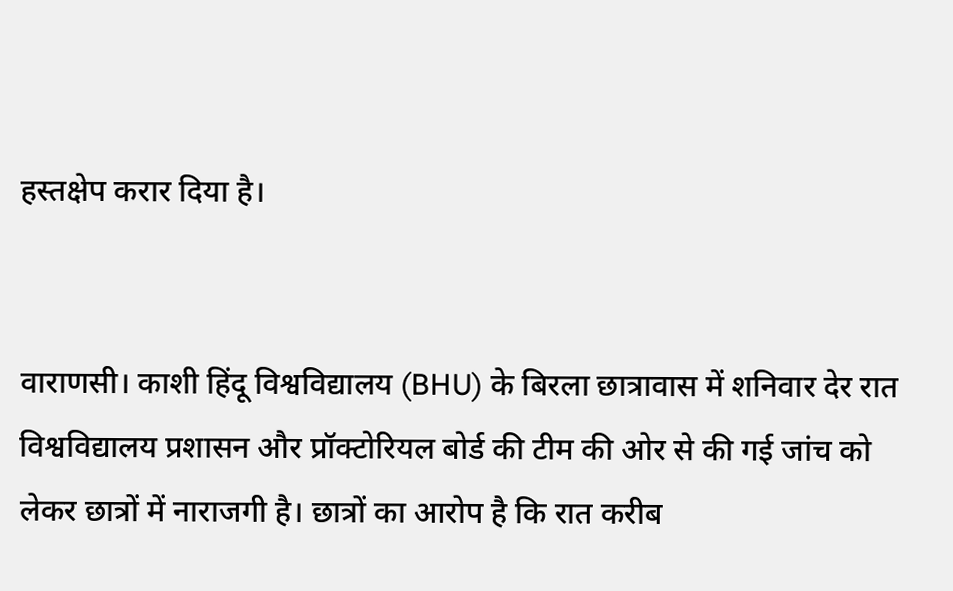हस्तक्षेप करार दिया है।


वाराणसी। काशी हिंदू विश्वविद्यालय (BHU) के बिरला छात्रावास में शनिवार देर रात विश्वविद्यालय प्रशासन और प्रॉक्टोरियल बोर्ड की टीम की ओर से की गई जांच को लेकर छात्रों में नाराजगी है। छात्रों का आरोप है कि रात करीब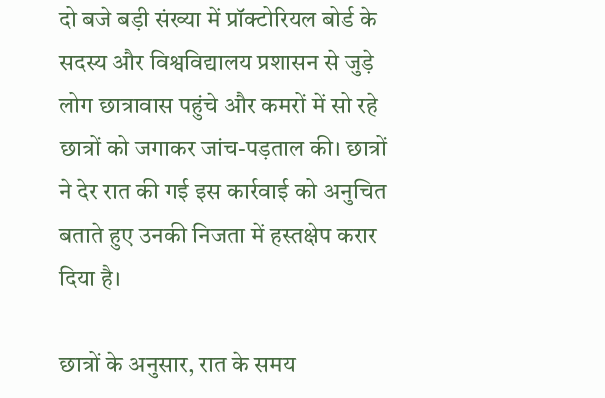दो बजे बड़ी संख्या में प्रॉक्टोरियल बोर्ड के सदस्य और विश्वविद्यालय प्रशासन से जुड़े लोग छात्रावास पहुंचे और कमरों में सो रहे छात्रों को जगाकर जांच-पड़ताल की। छात्रों ने देर रात की गई इस कार्रवाई को अनुचित बताते हुए उनकी निजता में हस्तक्षेप करार दिया है।

छात्रों के अनुसार, रात के समय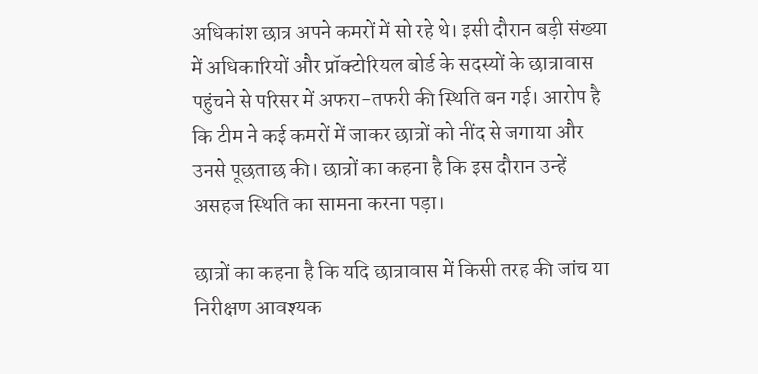अधिकांश छात्र अपने कमरों में सो रहे थे। इसी दौरान बड़ी संख्या में अधिकारियों और प्रॉक्टोरियल बोर्ड के सदस्यों के छात्रावास पहुंचने से परिसर में अफरा-तफरी की स्थिति बन गई। आरोप है कि टीम ने कई कमरों में जाकर छात्रों को नींद से जगाया और उनसे पूछताछ की। छात्रों का कहना है कि इस दौरान उन्हें असहज स्थिति का सामना करना पड़ा।

छात्रों का कहना है कि यदि छात्रावास में किसी तरह की जांच या निरीक्षण आवश्यक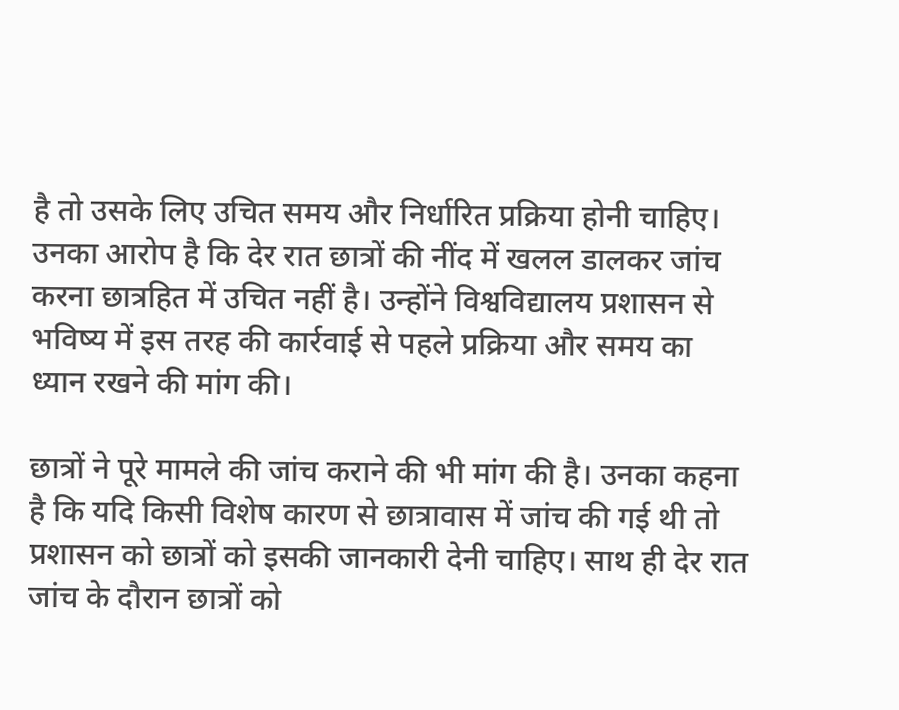है तो उसके लिए उचित समय और निर्धारित प्रक्रिया होनी चाहिए। उनका आरोप है कि देर रात छात्रों की नींद में खलल डालकर जांच करना छात्रहित में उचित नहीं है। उन्होंने विश्वविद्यालय प्रशासन से भविष्य में इस तरह की कार्रवाई से पहले प्रक्रिया और समय का ध्यान रखने की मांग की।

छात्रों ने पूरे मामले की जांच कराने की भी मांग की है। उनका कहना है कि यदि किसी विशेष कारण से छात्रावास में जांच की गई थी तो प्रशासन को छात्रों को इसकी जानकारी देनी चाहिए। साथ ही देर रात जांच के दौरान छात्रों को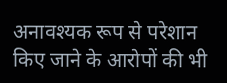अनावश्यक रूप से परेशान किए जाने के आरोपों की भी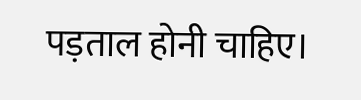पड़ताल होनी चाहिए।